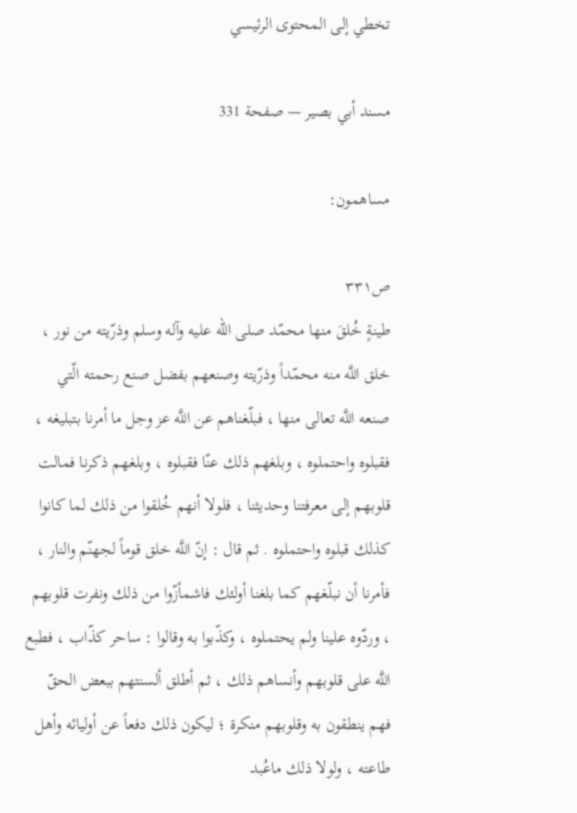تخطي إلى المحتوى الرئيسي

مسند أبي بصير — صفحة 331

مساهمون:

ص٣٣١
طينةٍ خُلقَ منها محمّد صلى الله عليه وآله وسلم وذرّيته من نور ، خلق اللَّه منه محمّداً وذرّيته وصنعهم بفضل صنع رحمته الّتي صنعه اللَّه تعالى منها ، فبلّغناهم عن اللَّه عز وجل ما أمرنا بتبليغه ، فقبلوه واحتملوه ، وبلغهم ذلك عنّا فقبلوه ، وبلغهم ذكرنا فمالت قلوبهم إلى معرفتنا وحديثنا ، فلولا أنهم خُلقوا من ذلك لما كانوا كذلك قبلوه واحتملوه . ثم قال : إنّ اللَّه خلق قوماً لجهنّم والنار ، فأمرنا أن نبلّغهم كما بلغنا أولئك فاشمأزّوا من ذلك ونفرت قلوبهم ، وردّوه علينا ولم يحتملوه ، وكذّبوا به وقالوا : ساحر كذّاب ، فطبع اللَّه على قلوبهم وأنساهم ذلك ، ثم أطلق ألسنتهم ببعض الحقّ فهم ينطقون به وقلوبهم منكرة ؛ ليكون ذلك دفعاً عن أوليائه وأهل طاعته ، ولولا ذلك ماعُبد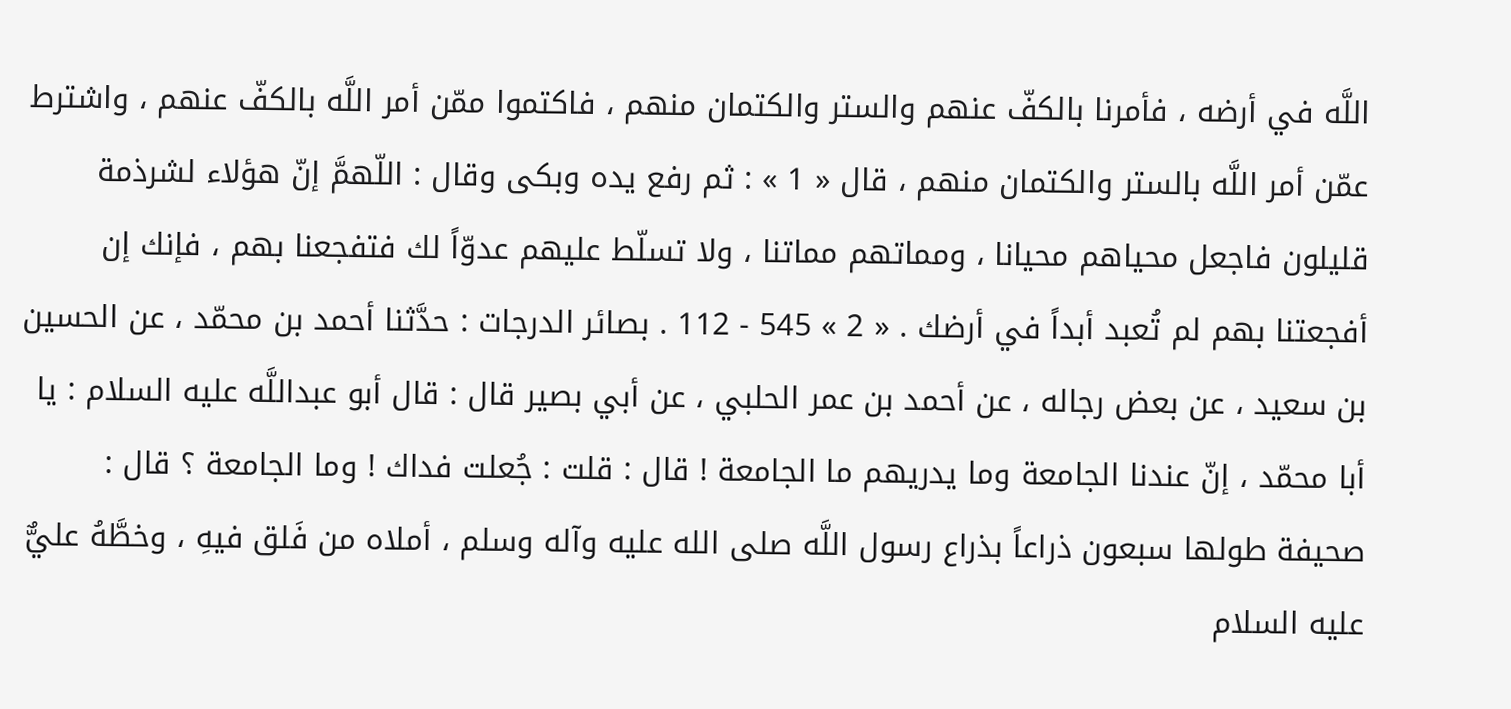اللَّه في أرضه ، فأمرنا بالكفّ عنهم والستر والكتمان منهم ، فاكتموا ممّن أمر اللَّه بالكفّ عنهم ، واشترط عمّن أمر اللَّه بالستر والكتمان منهم ، قال « 1 » : ثم رفع يده وبكى وقال : اللّهمَّ إنّ هؤلاء لشرذمة قليلون فاجعل محياهم محيانا ، ومماتهم مماتنا ، ولا تسلّط عليهم عدوّاً لك فتفجعنا بهم ، فإنك إن أفجعتنا بهم لم تُعبد أبداً في أرضك . « 2 » 545 - 112 . بصائر الدرجات : حدَّثنا أحمد بن محمّد ، عن الحسين بن سعيد ، عن بعض رجاله ، عن أحمد بن عمر الحلبي ، عن أبي بصير قال : قال أبو عبداللَّه عليه السلام : يا أبا محمّد ، إنّ عندنا الجامعة وما يدريهم ما الجامعة ! قال : قلت : جُعلت فداك ! وما الجامعة ؟ قال : صحيفة طولها سبعون ذراعاً بذراع رسول اللَّه صلى الله عليه وآله وسلم ، أملاه من فَلق فيهِ ، وخطَّهُ عليٌّ عليه السلام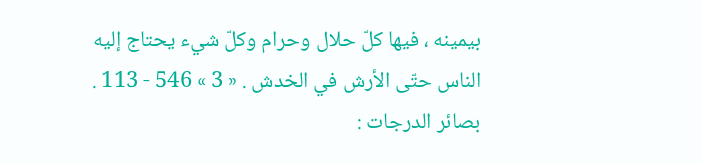بيمينه ، فيها كلّ حلال وحرام وكلّ شيء يحتاج إليه الناس حتّى الأرش في الخدش . « 3 » 546 - 113 . بصائر الدرجات :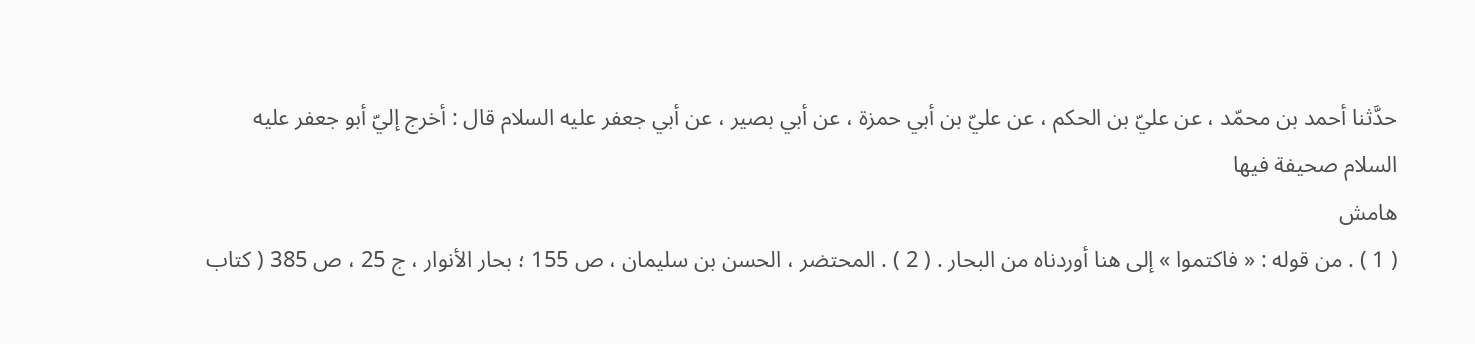حدَّثنا أحمد بن محمّد ، عن عليّ بن الحكم ، عن عليّ بن أبي حمزة ، عن أبي بصير ، عن أبي جعفر عليه السلام قال : أخرج إليّ أبو جعفر عليه السلام صحيفة فيها
هامش
( 1 ) . من قوله : « فاكتموا » إلى هنا أوردناه من البحار . ( 2 ) . المحتضر ، الحسن بن سليمان ، ص 155 ؛ بحار الأنوار ، ج 25 ، ص 385 ( كتاب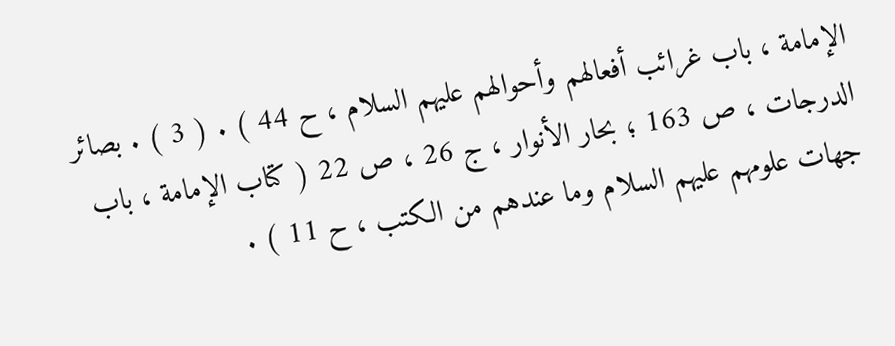الإمامة ، باب غرائب أفعالهم وأحوالهم عليهم السلام ، ح 44 ) . ( 3 ) . بصائر الدرجات ، ص 163 ؛ بحار الأنوار ، ج 26 ، ص 22 ( كتاب الإمامة ، باب جهات علومهم عليهم السلام وما عندهم من الكتب ، ح 11 ) .